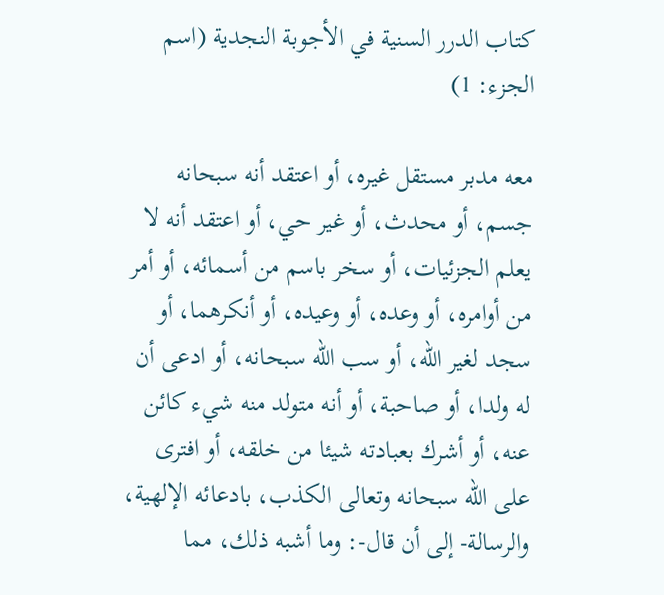كتاب الدرر السنية في الأجوبة النجدية (اسم الجزء: 1)

معه مدبر مستقل غيره، أو اعتقد أنه سبحانه جسم، أو محدث، أو غير حي، أو اعتقد أنه لا يعلم الجزئيات، أو سخر باسم من أسمائه، أو أمر من أوامره، أو وعده، أو وعيده، أو أنكرهما، أو سجد لغير الله، أو سب الله سبحانه، أو ادعى أن له ولدا، أو صاحبة، أو أنه متولد منه شيء كائن عنه، أو أشرك بعبادته شيئا من خلقه، أو افترى على الله سبحانه وتعالى الكذب، بادعائه الإلهية، والرسالة- إلى أن قال-: وما أشبه ذلك، مما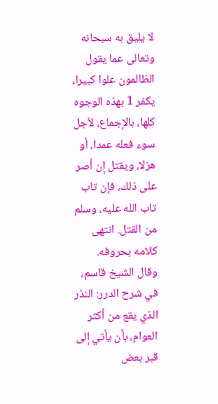لا يليق به سبحانه وتعالى عما يقول الظالمون علوا كبيرا، يكفر 1 بهذه الوجوه كلها، بالإجماع، لأجل سوء فعله عمدا، أو هزلا، ويقتل إن أصر على ذلك، فإن تاب تاب الله عليه، وسلم من القتل. انتهى كلامه بحروفه.
وقال الشيخ قاسم، في شرح الدرر: النذر الذي يقع من أكثر العوام، بأن يأتي إلى قبر بعض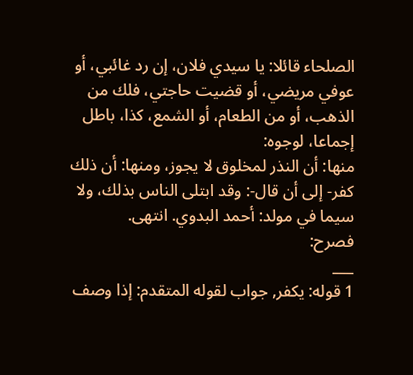الصلحاء قائلا: يا سيدي فلان، إن رد غائبي، أو عوفي مريضي، أو قضيت حاجتي، فلك من الذهب، أو من الطعام، أو الشمع، كذا، باطل إجماعا، لوجوه:
منها: أن النذر لمخلوق لا يجوز، ومنها: أن ذلك كفر- إلى أن قال-: وقد ابتلى الناس بذلك، ولا سيما في مولد: أحمد البدوي. انتهى.
فصرح:
___
1 قوله: يكفر, جواب لقوله المتقدم: إذا وصف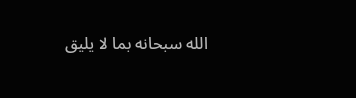الله سبحانه بما لا يليق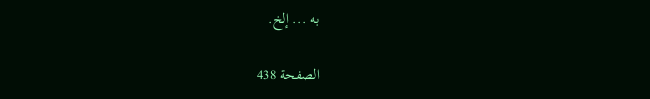به ... إلخ.

الصفحة 438